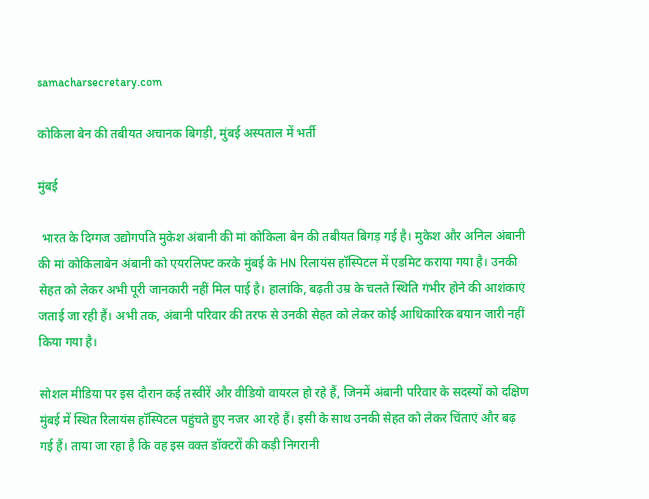samacharsecretary.com

कोकिला बेन की तबीयत अचानक बिगड़ी, मुंबई अस्पताल में भर्ती

मुंबई

 भारत के दिग्गज उद्योगपति मुकेश अंबानी की मां कोकिला बेन की तबीयत बिगड़ गई है। मुकेश और अनिल अंबानी की मां कोकिलाबेन अंबानी को एयरलिफ्ट करके मुंबई के HN रिलायंस हॉस्पिटल में एडमिट कराया गया है। उनकी सेहत को लेकर अभी पूरी जानकारी नहीं मिल पाई है। हालांकि, बढ़ती उम्र के चलते स्थिति गंभीर होने की आशंकाएं जताई जा रही हैं। अभी तक, अंबानी परिवार की तरफ से उनकी सेहत को लेकर कोई आधिकारिक बयान जारी नहीं किया गया है।

सोशल मीडिया पर इस दौरान कई तस्वीरें और वीडियो वायरल हो रहे हैं, जिनमें अंबानी परिवार के सदस्यों को दक्षिण मुंबई में स्थित रिलायंस हॉस्पिटल पहुंचते हुए नजर आ रहे हैं। इसी के साथ उनकी सेहत को लेकर चिंताएं और बढ़ गई हैं। ताया जा रहा है कि वह इस वक्त डॉक्टरों की कड़ी निगरानी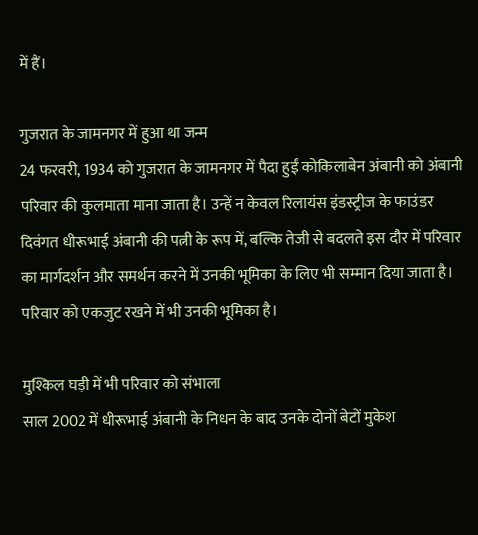में हैं।

गुजरात के जामनगर में हुआ था जन्म
24 फरवरी, 1934 को गुजरात के जामनगर में पैदा हुईं कोकिलाबेन अंबानी को अंबानी परिवार की कुलमाता माना जाता है। उन्हें न केवल रिलायंस इंडस्ट्रीज के फाउंडर दिवंगत धीरूभाई अंबानी की पत्नी के रूप में, बल्कि तेजी से बदलते इस दौर में परिवार का मार्गदर्शन और समर्थन करने में उनकी भूमिका के लिए भी सम्मान दिया जाता है। परिवार को एकजुट रखने में भी उनकी भूमिका है।

मुश्किल घड़ी में भी परिवार को संभाला
साल 2002 में धीरूभाई अंबानी के निधन के बाद उनके दोनों बेटों मुकेश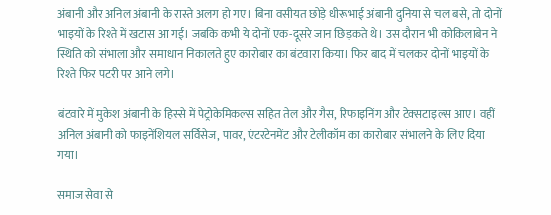अंबानी और अनिल अंबानी के रास्ते अलग हो गए। बिना वसीयत छोड़े धीरूभाई अंबानी दुनिया से चल बसे, तो दोनों भाइयों के रिश्ते में खटास आ गई। जबकि कभी ये दोनों एक-दूसरे जान छिड़कते थे। उस दौरान भी कोकिलाबेन ने स्थिति को संभाला और समाधान निकालते हुए कारोबार का बंटवारा किया। फिर बाद में चलकर दोनों भाइयों के रिश्ते फिर पटरी पर आने लगे।

बंटवारे में मुकेश अंबानी के हिस्‍से में पेट्रोकेमिकल्‍स सहित तेल और गैस, रिफाइनिंग और टेक्‍सटाइल्‍स आए। वहीं अनिल अंबानी को फाइनेंशियल सर्विसेज, पावर, एंटरटेनमेंट और टेलीकॉम का कारोबार संभालने के लिए दिया गया।

समाज सेवा से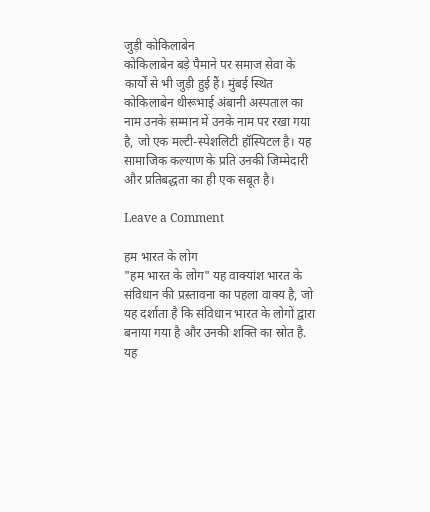जुड़ी कोकिलाबेन
कोकिलाबेन बड़े पैमाने पर समाज सेवा के कार्यों से भी जुड़ी हुई हैं। मुंबई स्थित कोकिलाबेन धीरूभाई अंबानी अस्पताल का नाम उनके सम्मान में उनके नाम पर रखा गया है, जो एक मल्टी-स्पेशलिटी हॉस्पिटल है। यह सामाजिक कल्याण के प्रति उनकी जिम्मेदारी और प्रतिबद्धता का ही एक सबूत है।

Leave a Comment

हम भारत के लोग
"हम भारत के लोग" यह वाक्यांश भारत के संविधान की प्रस्तावना का पहला वाक्य है, जो यह दर्शाता है कि संविधान भारत के लोगों द्वारा बनाया गया है और उनकी शक्ति का स्रोत है. यह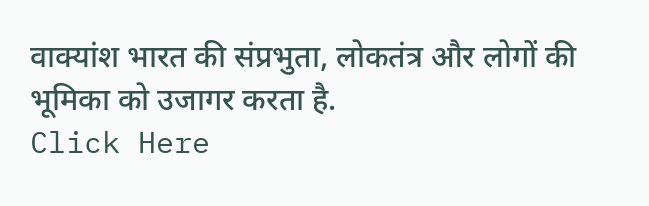वाक्यांश भारत की संप्रभुता, लोकतंत्र और लोगों की भूमिका को उजागर करता है.
Click Here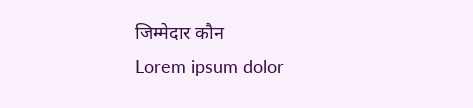जिम्मेदार कौन
Lorem ipsum dolor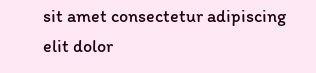sit amet consectetur adipiscing elit dolor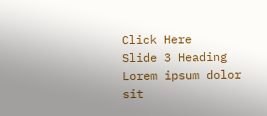Click Here
Slide 3 Heading
Lorem ipsum dolor sit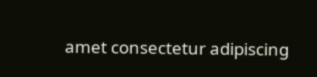amet consectetur adipiscing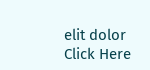elit dolor
Click Here